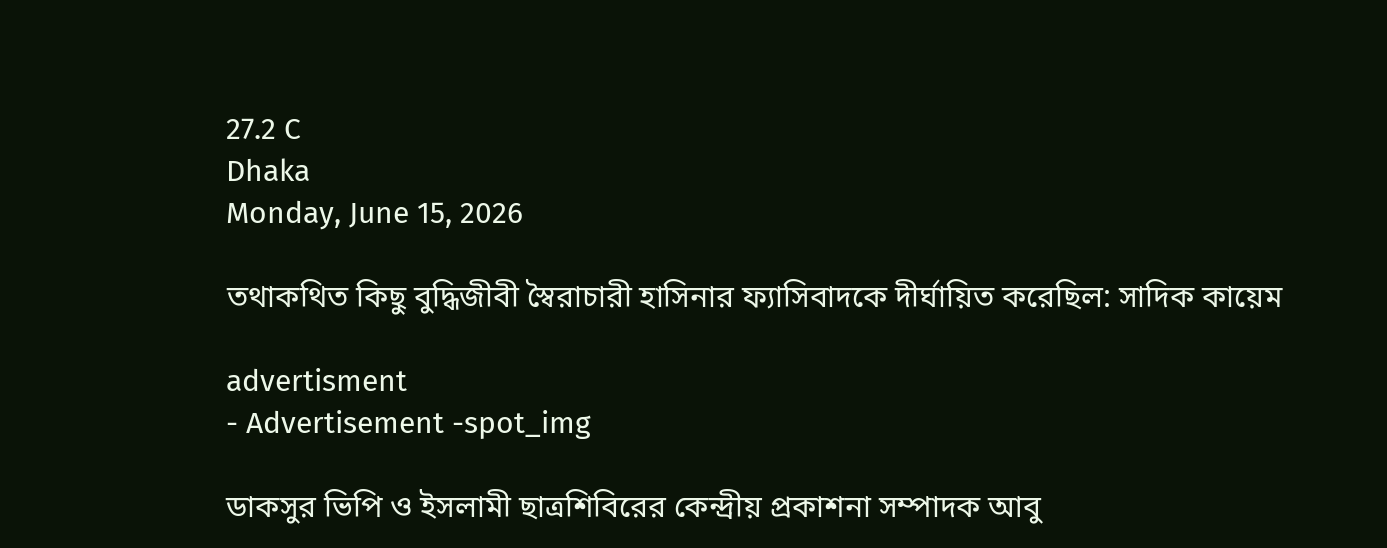27.2 C
Dhaka
Monday, June 15, 2026

তথাকথিত কিছু বুদ্ধিজীবী স্বৈরাচারী হাসিনার ফ্যাসিবাদকে দীর্ঘায়িত করেছিল: সাদিক কায়েম

advertisment
- Advertisement -spot_img

ডাকসুর ভিপি ও ইসলামী ছাত্রশিবিরের কেন্দ্রীয় প্রকাশনা সম্পাদক আবু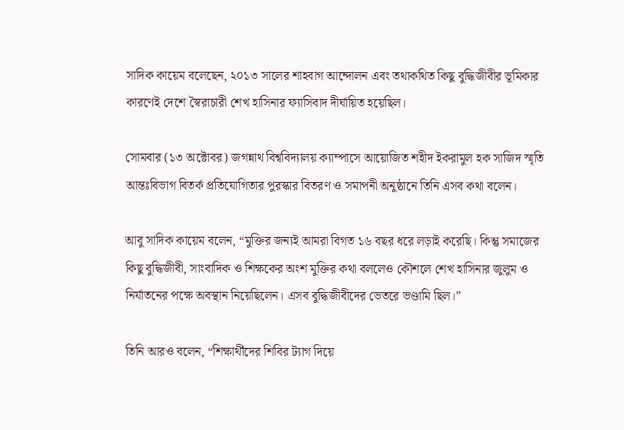সাদিক কায়েম বলেছেন, ২০১৩ সালের শাহবাগ আন্দোলন এবং তথাকথিত কিছু বুদ্ধিজীবীর ভূমিকার কারণেই দেশে স্বৈরাচারী শেখ হাসিনার ফ্যাসিবাদ দীর্ঘায়িত হয়েছিল।

সোমবার (১৩ অক্টোবর) জগন্নাথ বিশ্ববিদ্যালয় ক্যাম্পাসে আয়োজিত শহীদ ইকরামুল হক সাজিদ স্মৃতি আন্তঃবিভাগ বিতর্ক প্রতিযোগিতার পুরস্কার বিতরণ ও সমাপনী অনুষ্ঠানে তিনি এসব কথা বলেন।

আবু সাদিক কায়েম বলেন, “মুক্তির জন্যই আমরা বিগত ১৬ বছর ধরে লড়াই করেছি। কিন্তু সমাজের কিছু বুদ্ধিজীবী, সাংবাদিক ও শিক্ষকের অংশ মুক্তির কথা বললেও কৌশলে শেখ হাসিনার জুলুম ও নির্যাতনের পক্ষে অবস্থান নিয়েছিলেন। এসব বুদ্ধিজীবীদের ভেতরে ভণ্ডামি ছিল।”

তিনি আরও বলেন, “শিক্ষার্থীদের শিবির ট্যাগ দিয়ে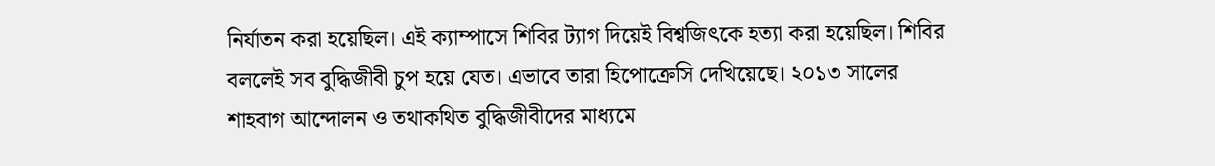নির্যাতন করা হয়েছিল। এই ক্যাম্পাসে শিবির ট্যাগ দিয়েই বিশ্বজিৎকে হত্যা করা হয়েছিল। শিবির বললেই সব বুদ্ধিজীবী চুপ হয়ে যেত। এভাবে তারা হিপোক্রেসি দেখিয়েছে। ২০১৩ সালের শাহবাগ আন্দোলন ও তথাকথিত বুদ্ধিজীবীদের মাধ্যমে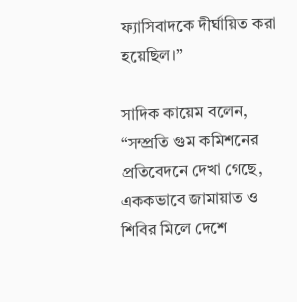ফ্যাসিবাদকে দীর্ঘায়িত করা হয়েছিল।”

সাদিক কায়েম বলেন, “সম্প্রতি গুম কমিশনের প্রতিবেদনে দেখা গেছে, এককভাবে জামায়াত ও শিবির মিলে দেশে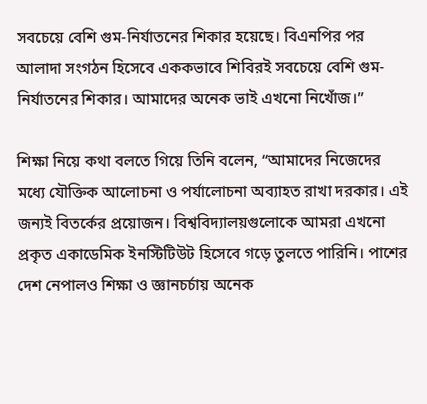সবচেয়ে বেশি গুম-নির্যাতনের শিকার হয়েছে। বিএনপির পর আলাদা সংগঠন হিসেবে এককভাবে শিবিরই সবচেয়ে বেশি গুম-নির্যাতনের শিকার। আমাদের অনেক ভাই এখনো নিখোঁজ।”

শিক্ষা নিয়ে কথা বলতে গিয়ে তিনি বলেন, “আমাদের নিজেদের মধ্যে যৌক্তিক আলোচনা ও পর্যালোচনা অব্যাহত রাখা দরকার। এই জন্যই বিতর্কের প্রয়োজন। বিশ্ববিদ্যালয়গুলোকে আমরা এখনো প্রকৃত একাডেমিক ইনস্টিটিউট হিসেবে গড়ে তুলতে পারিনি। পাশের দেশ নেপালও শিক্ষা ও জ্ঞানচর্চায় অনেক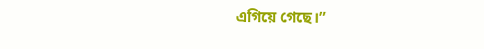এগিয়ে গেছে।”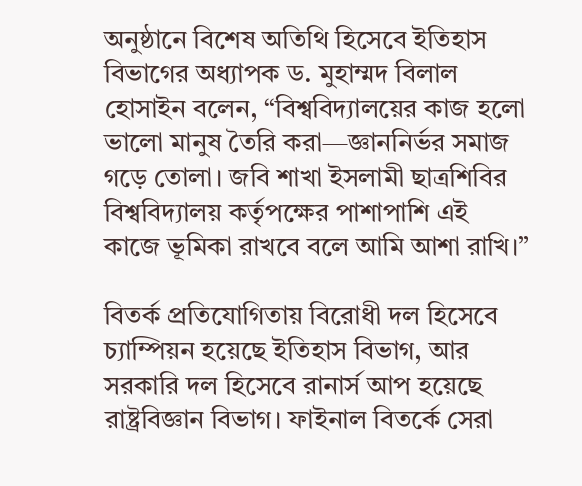অনুষ্ঠানে বিশেষ অতিথি হিসেবে ইতিহাস বিভাগের অধ্যাপক ড. মুহাম্মদ বিলাল হোসাইন বলেন, “বিশ্ববিদ্যালয়ের কাজ হলো ভালো মানুষ তৈরি করা—জ্ঞাননির্ভর সমাজ গড়ে তোলা। জবি শাখা ইসলামী ছাত্রশিবির বিশ্ববিদ্যালয় কর্তৃপক্ষের পাশাপাশি এই কাজে ভূমিকা রাখবে বলে আমি আশা রাখি।”

বিতর্ক প্রতিযোগিতায় বিরোধী দল হিসেবে চ্যাম্পিয়ন হয়েছে ইতিহাস বিভাগ, আর সরকারি দল হিসেবে রানার্স আপ হয়েছে রাষ্ট্রবিজ্ঞান বিভাগ। ফাইনাল বিতর্কে সেরা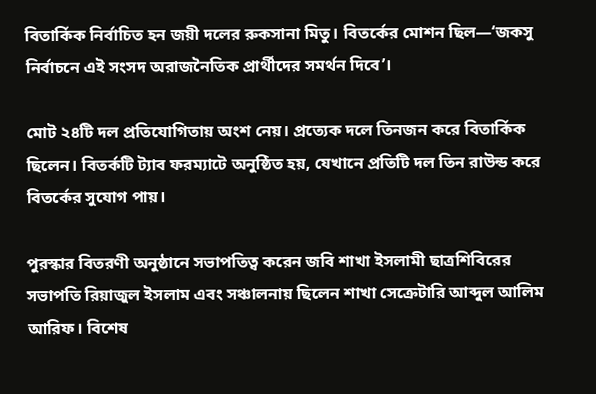বিতার্কিক নির্বাচিত হন জয়ী দলের রুকসানা মিতু। বিতর্কের মোশন ছিল—‘জকসু নির্বাচনে এই সংসদ অরাজনৈতিক প্রার্থীদের সমর্থন দিবে’।

মোট ২৪টি দল প্রতিযোগিতায় অংশ নেয়। প্রত্যেক দলে তিনজন করে বিতার্কিক ছিলেন। বিতর্কটি ট্যাব ফরম্যাটে অনুষ্ঠিত হয়, যেখানে প্রতিটি দল তিন রাউন্ড করে বিতর্কের সুযোগ পায়।

পুরস্কার বিতরণী অনুষ্ঠানে সভাপতিত্ব করেন জবি শাখা ইসলামী ছাত্রশিবিরের সভাপতি রিয়াজুল ইসলাম এবং সঞ্চালনায় ছিলেন শাখা সেক্রেটারি আব্দুল আলিম আরিফ। বিশেষ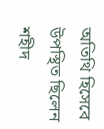অতিথি হিসেবে উপস্থিত ছিলেন শহীদ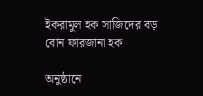ইকরামুল হক সাজিদের বড় বোন ফারজানা হক

অনুষ্ঠানে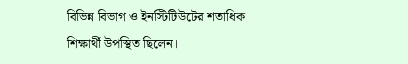বিভিন্ন বিভাগ ও ইনস্টিটিউটের শতাধিক শিক্ষার্থী উপস্থিত ছিলেন।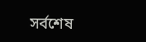সর্বশেষ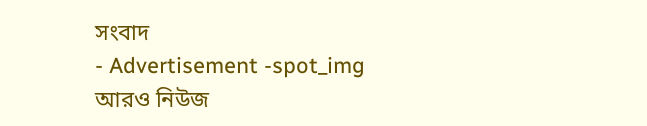সংবাদ
- Advertisement -spot_img
আরও নিউজ